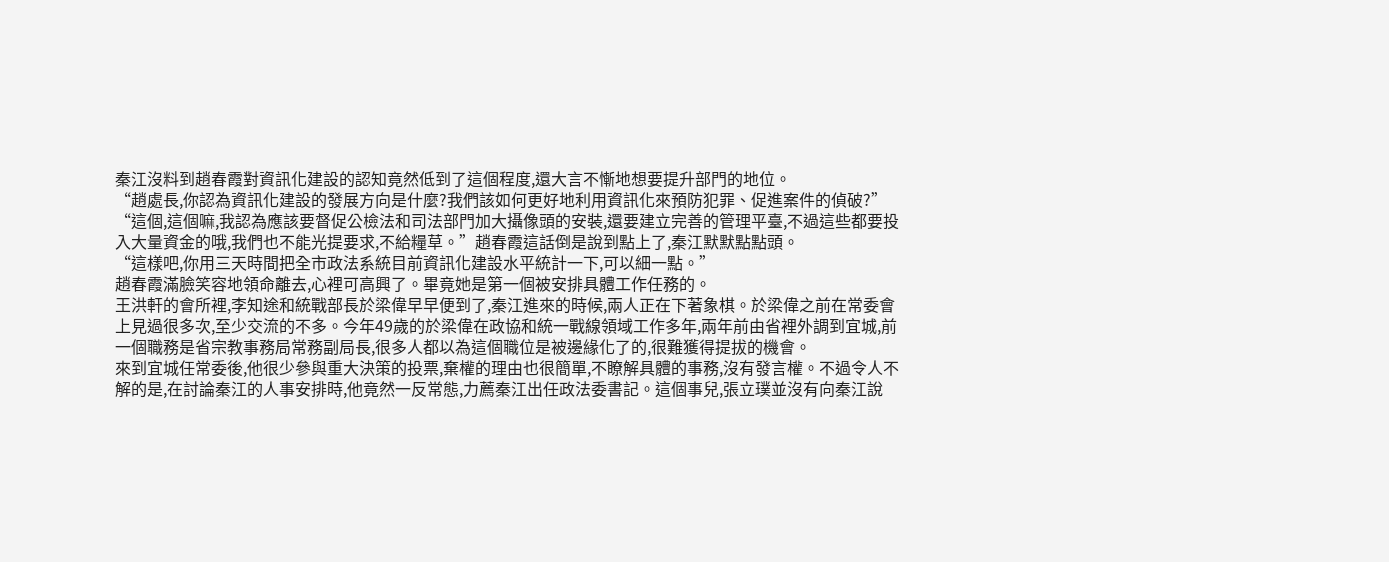秦江沒料到趙春霞對資訊化建設的認知竟然低到了這個程度,還大言不慚地想要提升部門的地位。
“趙處長,你認為資訊化建設的發展方向是什麼?我們該如何更好地利用資訊化來預防犯罪、促進案件的偵破?”
“這個,這個嘛,我認為應該要督促公檢法和司法部門加大攝像頭的安裝,還要建立完善的管理平臺,不過這些都要投入大量資金的哦,我們也不能光提要求,不給糧草。”趙春霞這話倒是說到點上了,秦江默默點點頭。
“這樣吧,你用三天時間把全市政法系統目前資訊化建設水平統計一下,可以細一點。”
趙春霞滿臉笑容地領命離去,心裡可高興了。畢竟她是第一個被安排具體工作任務的。
王洪軒的會所裡,李知途和統戰部長於梁偉早早便到了,秦江進來的時候,兩人正在下著象棋。於梁偉之前在常委會上見過很多次,至少交流的不多。今年49歲的於梁偉在政協和統一戰線領域工作多年,兩年前由省裡外調到宜城,前一個職務是省宗教事務局常務副局長,很多人都以為這個職位是被邊緣化了的,很難獲得提拔的機會。
來到宜城任常委後,他很少參與重大決策的投票,棄權的理由也很簡單,不瞭解具體的事務,沒有發言權。不過令人不解的是,在討論秦江的人事安排時,他竟然一反常態,力薦秦江出任政法委書記。這個事兒,張立璞並沒有向秦江說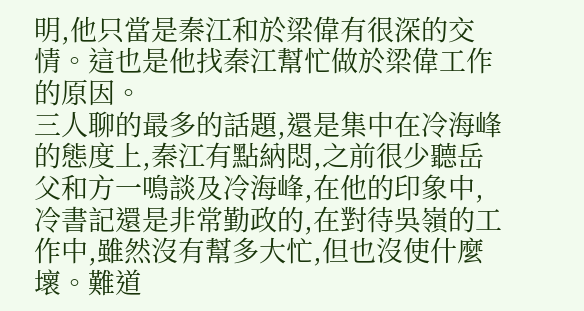明,他只當是秦江和於梁偉有很深的交情。這也是他找秦江幫忙做於梁偉工作的原因。
三人聊的最多的話題,還是集中在冷海峰的態度上,秦江有點納悶,之前很少聽岳父和方一鳴談及冷海峰,在他的印象中,冷書記還是非常勤政的,在對待吳嶺的工作中,雖然沒有幫多大忙,但也沒使什麼壞。難道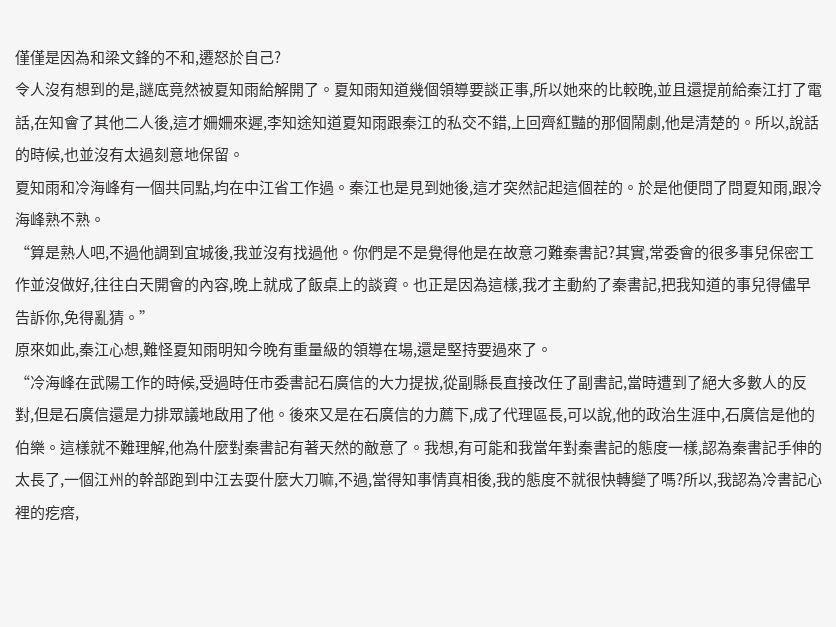僅僅是因為和梁文鋒的不和,遷怒於自己?
令人沒有想到的是,謎底竟然被夏知雨給解開了。夏知雨知道幾個領導要談正事,所以她來的比較晚,並且還提前給秦江打了電話,在知會了其他二人後,這才姍姍來遲,李知途知道夏知雨跟秦江的私交不錯,上回齊紅豔的那個鬧劇,他是清楚的。所以,說話的時候,也並沒有太過刻意地保留。
夏知雨和冷海峰有一個共同點,均在中江省工作過。秦江也是見到她後,這才突然記起這個茬的。於是他便問了問夏知雨,跟冷海峰熟不熟。
“算是熟人吧,不過他調到宜城後,我並沒有找過他。你們是不是覺得他是在故意刁難秦書記?其實,常委會的很多事兒保密工作並沒做好,往往白天開會的內容,晚上就成了飯桌上的談資。也正是因為這樣,我才主動約了秦書記,把我知道的事兒得儘早告訴你,免得亂猜。”
原來如此,秦江心想,難怪夏知雨明知今晚有重量級的領導在場,還是堅持要過來了。
“冷海峰在武陽工作的時候,受過時任市委書記石廣信的大力提拔,從副縣長直接改任了副書記,當時遭到了絕大多數人的反對,但是石廣信還是力排眾議地啟用了他。後來又是在石廣信的力薦下,成了代理區長,可以說,他的政治生涯中,石廣信是他的伯樂。這樣就不難理解,他為什麼對秦書記有著天然的敵意了。我想,有可能和我當年對秦書記的態度一樣,認為秦書記手伸的太長了,一個江州的幹部跑到中江去耍什麼大刀嘛,不過,當得知事情真相後,我的態度不就很快轉變了嗎?所以,我認為冷書記心裡的疙瘩,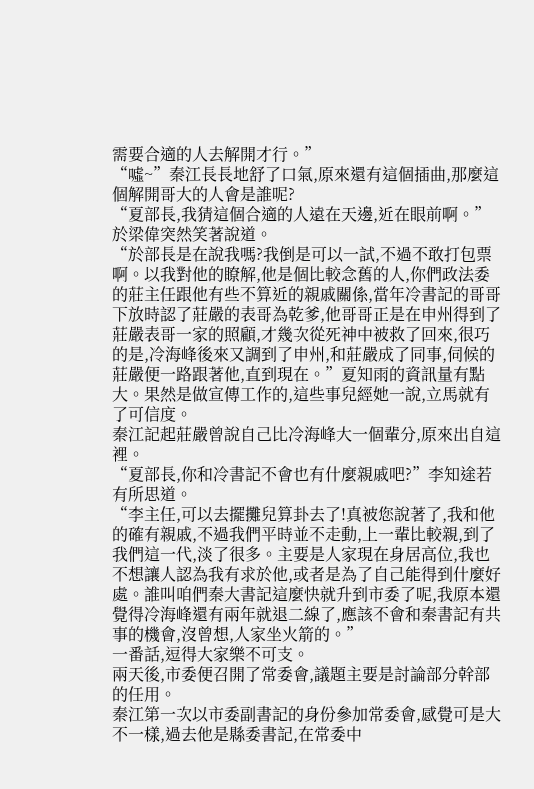需要合適的人去解開才行。”
“噓~”秦江長長地舒了口氣,原來還有這個插曲,那麼這個解開哥大的人會是誰呢?
“夏部長,我猜這個合適的人遠在天邊,近在眼前啊。”於梁偉突然笑著說道。
“於部長是在說我嗎?我倒是可以一試,不過不敢打包票啊。以我對他的瞭解,他是個比較念舊的人,你們政法委的莊主任跟他有些不算近的親戚關係,當年冷書記的哥哥下放時認了莊嚴的表哥為乾爹,他哥哥正是在申州得到了莊嚴表哥一家的照顧,才幾次從死神中被救了回來,很巧的是,冷海峰後來又調到了申州,和莊嚴成了同事,伺候的莊嚴便一路跟著他,直到現在。”夏知雨的資訊量有點大。果然是做宣傳工作的,這些事兒經她一說,立馬就有了可信度。
秦江記起莊嚴曾說自己比冷海峰大一個輩分,原來出自這裡。
“夏部長,你和冷書記不會也有什麼親戚吧?”李知途若有所思道。
“李主任,可以去擺攤兒算卦去了!真被您說著了,我和他的確有親戚,不過我們平時並不走動,上一輩比較親,到了我們這一代,淡了很多。主要是人家現在身居高位,我也不想讓人認為我有求於他,或者是為了自己能得到什麼好處。誰叫咱們秦大書記這麼快就升到市委了呢,我原本還覺得冷海峰還有兩年就退二線了,應該不會和秦書記有共事的機會,沒曾想,人家坐火箭的。”
一番話,逗得大家樂不可支。
兩天後,市委便召開了常委會,議題主要是討論部分幹部的任用。
秦江第一次以市委副書記的身份參加常委會,感覺可是大不一樣,過去他是縣委書記,在常委中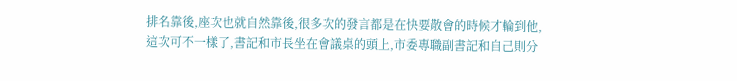排名靠後,座次也就自然靠後,很多次的發言都是在快要散會的時候才輪到他,這次可不一樣了,書記和市長坐在會議桌的頭上,市委專職副書記和自己則分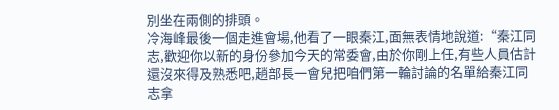別坐在兩側的排頭。
冷海峰最後一個走進會場,他看了一眼秦江,面無表情地說道:“秦江同志,歡迎你以新的身份參加今天的常委會,由於你剛上任,有些人員估計還沒來得及熟悉吧,趙部長一會兒把咱們第一輪討論的名單給秦江同志拿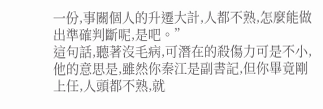一份,事關個人的升遷大計,人都不熟,怎麼能做出準確判斷呢,是吧。”
這句話,聽著沒毛病,可潛在的殺傷力可是不小,他的意思是,雖然你秦江是副書記,但你畢竟剛上任,人頭都不熟,就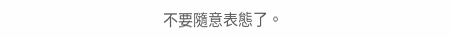不要隨意表態了。